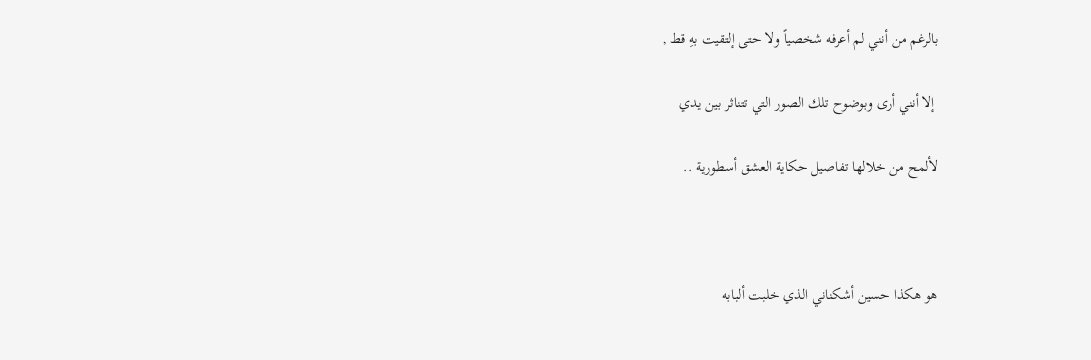بالرغم من أنني لم أعرفه شخصياً ولا حتى إلتقيت بهِ قط ,

 إلا أنني أرى وبوضوح تلك الصور التي تتناثر بين يدي

لألمح من خلالها تفاصيل حكاية العشق أسطورية ..



هو هكذا حسين أشكناني الذي خلبت ألبابه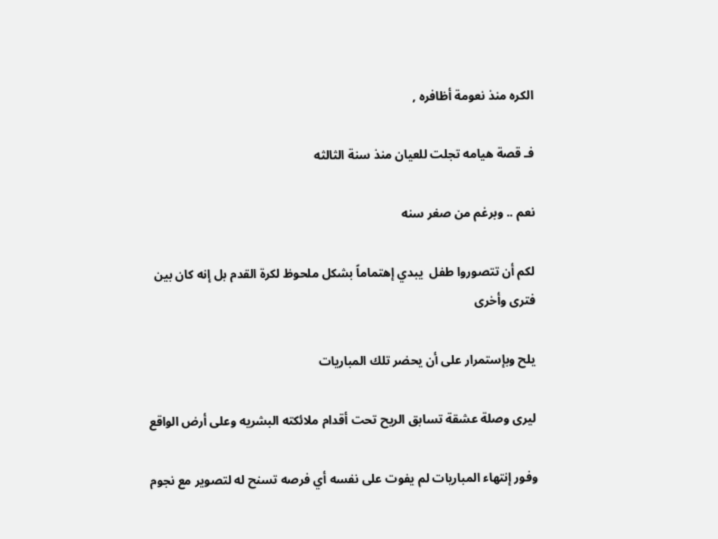الكره منذ نعومة أظافره ,

فـ قصة هيامه تجلت للعيان منذ سنة الثالثه

نعم .. وبرغم من صغر سنه

لكم أن تتصوروا طفل  يبدي إهتماماً بشكل ملحوظ لكرة القدم بل إنه كان بين فترى وأخرى

يلح وبإستمرار على أن يحضر تلك المباريات

ليرى وصلة عشقة تسابق الريح تحت أقدام ملائكته البشريه وعلى أرض الواقع

وفور إنتهاء المباريات لم يفوت على نفسه أي فرصه تسنح له لتصوير مع نجوم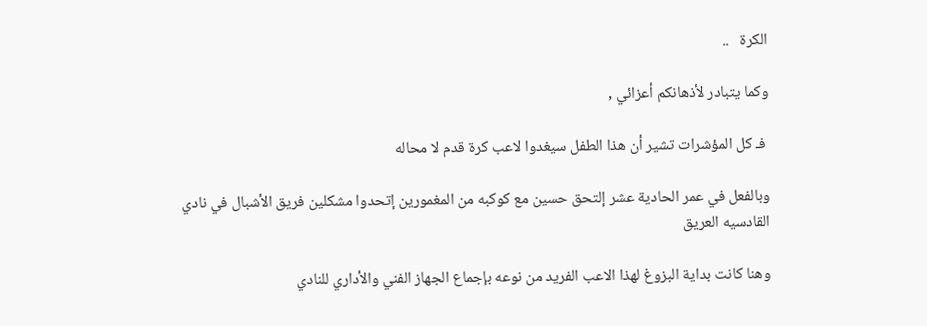الكرة   ..

وكما يتبادر لأذهانكم أعزائي ,

 فـ كل المؤشرات تشير أن هذا الطفل سيغدوا لاعب كرة قدم لا محاله

وبالفعل في عمر الحادية عشر إلتحق حسين مع كوكبه من المغمورين إتحدوا مشكلين فريق الأشبال في نادي القادسيه العريق

وهنا كانت بداية البزوغ لهذا الاعب الفريد من نوعه بإجماع الجهاز الفني والأداري للنادي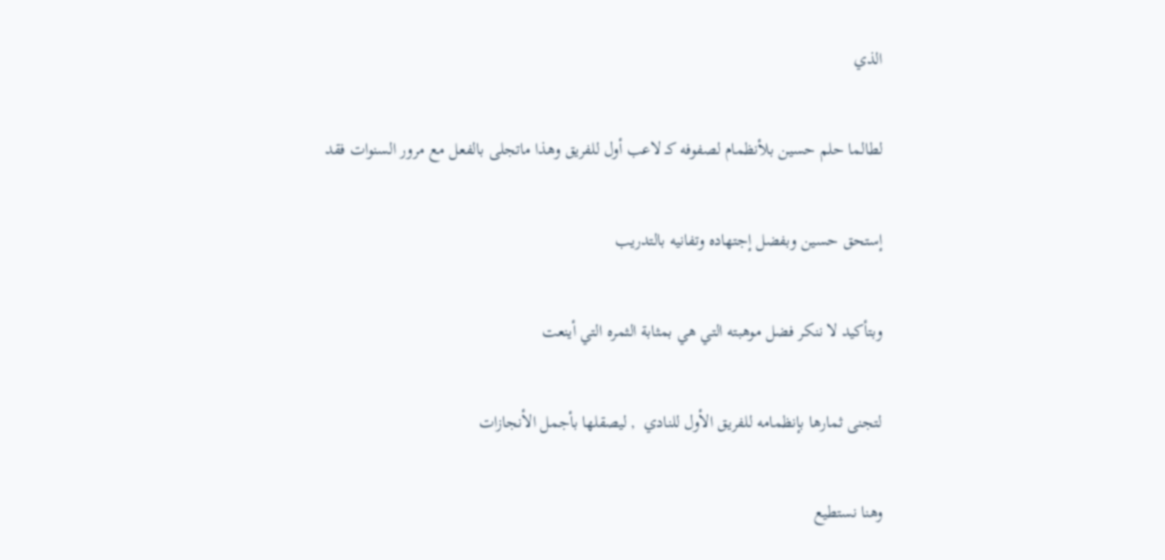الذي

لطالما حلم حسين بلأنظمام لصفوفه كـ لاعب أول للفريق وهذا ماتجلى بالفعل مع مرور السنوات فقد

إستحق حسين وبفضل إجتهاده وتفانيه بالتدريب

وبتأكيد لا ننكر فضل موهبته التي هي بمثابة الثمره التي أينعت

لتجنى ثمارها بإنظمامه للفريق الأول للنادي  , ليصقلها بأجمل الأنجازات

وهنا نستطيع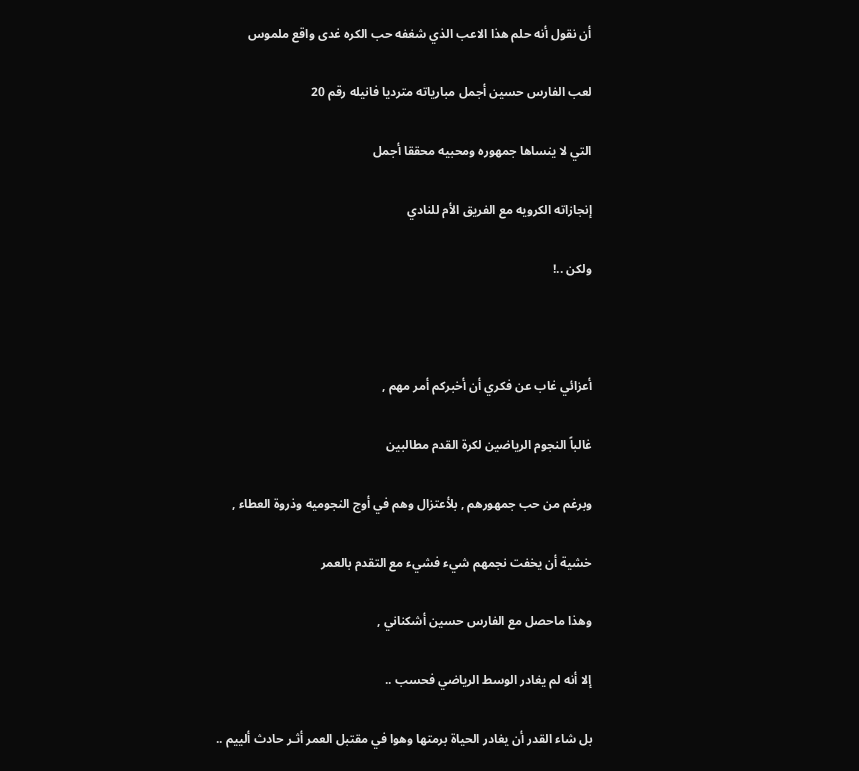أن نقول أنه حلم هذا الاعب الذي شغفه حب الكره غدى واقع ملموس

لعب الفارس حسين أجمل مبارياته مترديا فانيله رقم 20

التي لا ينساها جمهوره ومحبيه محققا أجمل

إنجازاته الكرويه مع الفريق الأم للنادي

ولكن ..!



أعزائي غاب عن فكري أن أخبركم أمر مهم ,

غالباً النجوم الرياضين لكرة القدم مطالبين

وبرغم من حب جمهورهم , بلأعتزال وهم في أوج النجوميه وذروة العطاء ,

خشية أن يخفت نجمهم شيء فشيء مع التقدم بالعمر

وهذا ماحصل مع الفارس حسين أشكناني ,

إلا أنه لم يغادر الوسط الرياضي فحسب ..

بل شاء القدر أن يغادر الحياة برمتها وهوا في مقتبل العمر أثـر حادث ألييم ..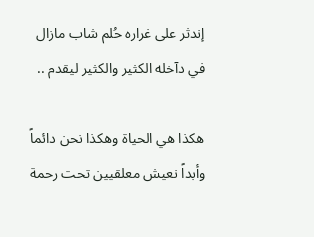إندثر على غراره حُلم شاب مازال في دآخله الكثير والكثير ليقدم ..

هكذا هي الحياة وهكذا نحن دائماً وأبداً نعيش معلقيين تحت رحمة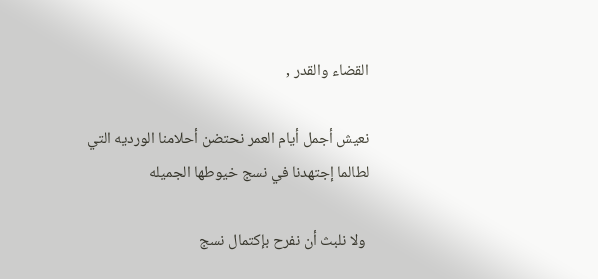القضاء والقدر ,

نعيش أجمل أيام العمر نحتضن أحلامنا الورديه التي لطالما إجتهدنا في نسج خيوطها الجميله

 ولا نلبث أن نفرح بإكتمال نسج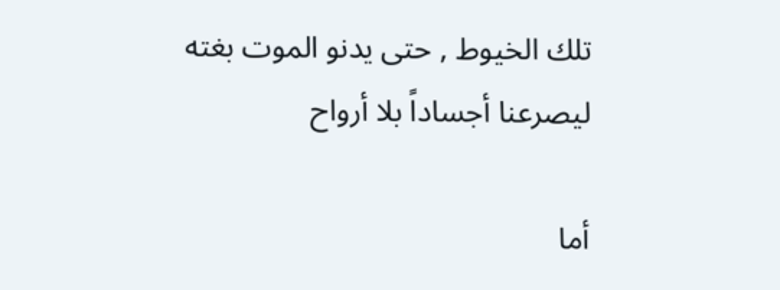تلك الخيوط , حتى يدنو الموت بغته ليصرعنا أجساداً بلا أرواح

أما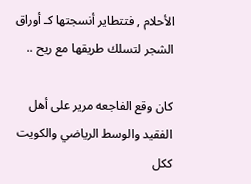الأحلام , فتتطاير أنسجتها كـ أوراق الشجر لتسلك طريقها مع ريح ..

كان وقع الفاجعه مرير على أهل الفقيد والوسط الرياضي والكويت ككل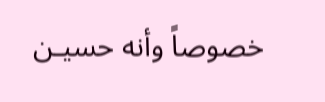خصوصاً وأنه حسيـن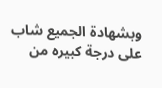وبشهادة الجميع شاب على درجة كبيره من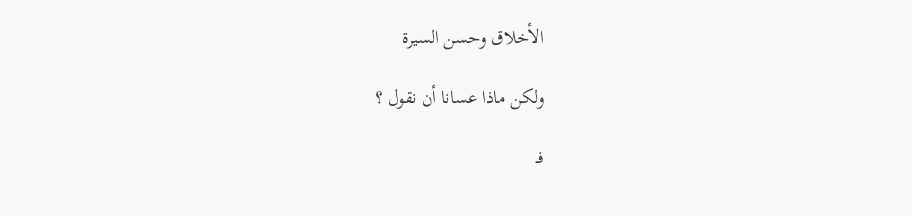الأخلاق وحسن السيرة

ولكن ماذا عسانا أن نقول ؟

فـ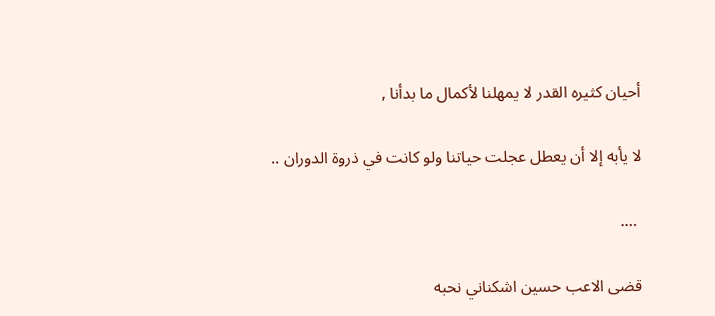أحيان كثيره القدر لا يمهلنا لأكمال ما بدأنا ,

لا يأبه إلا أن يعطل عجلت حياتنا ولو كانت في ذروة الدوران ..

 ….

قضى الاعب حسين اشكناني نحبه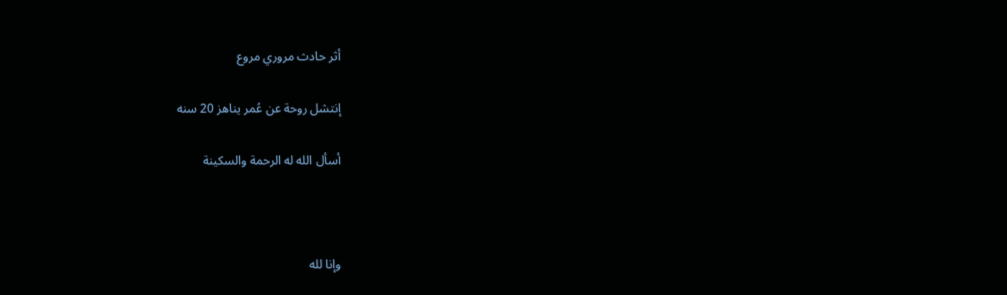أثر حادث مروري مروع

إنتشل روحة عن عُمر يناهز 20 سنه

أسأل الله له الرحمة والسكينة



وإنا لله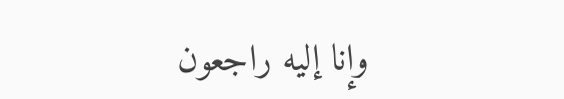وإنا إليه راجعون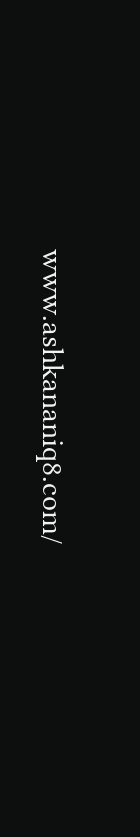www.ashkananiq8.com/